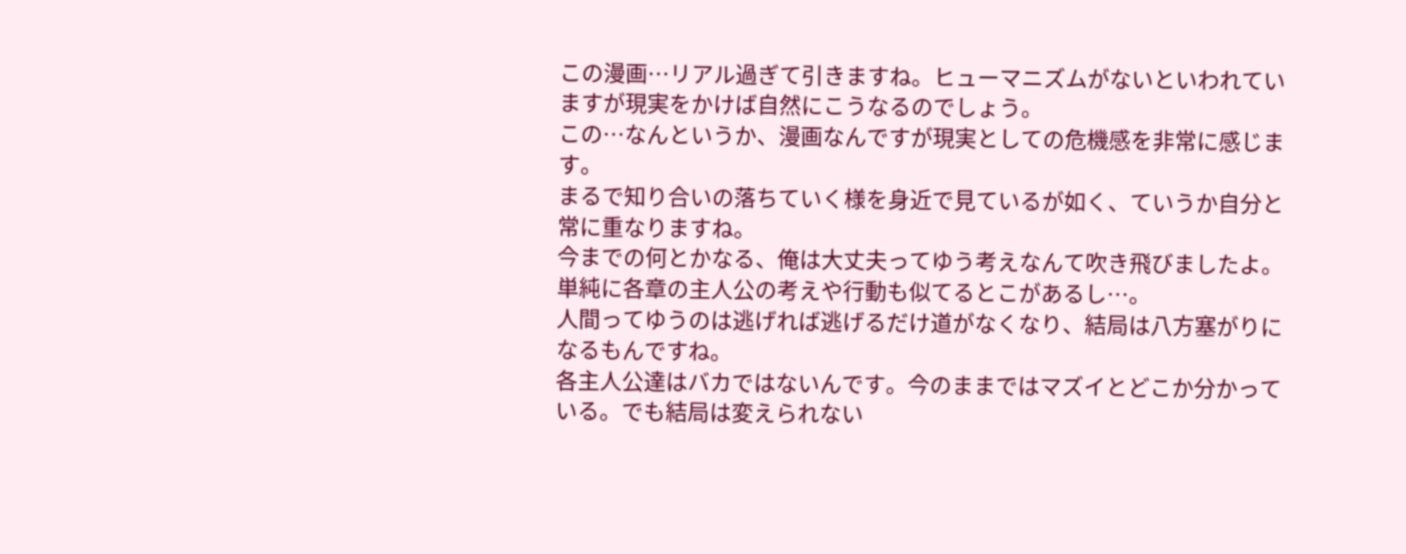この漫画…リアル過ぎて引きますね。ヒューマニズムがないといわれていますが現実をかけば自然にこうなるのでしょう。
この…なんというか、漫画なんですが現実としての危機感を非常に感じます。
まるで知り合いの落ちていく様を身近で見ているが如く、ていうか自分と常に重なりますね。
今までの何とかなる、俺は大丈夫ってゆう考えなんて吹き飛びましたよ。単純に各章の主人公の考えや行動も似てるとこがあるし…。
人間ってゆうのは逃げれば逃げるだけ道がなくなり、結局は八方塞がりになるもんですね。
各主人公達はバカではないんです。今のままではマズイとどこか分かっている。でも結局は変えられない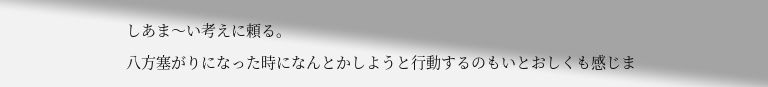しあま〜い考えに頼る。
八方塞がりになった時になんとかしようと行動するのもいとおしくも感じま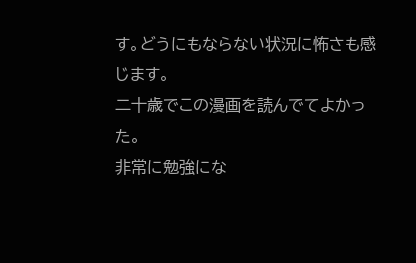す。どうにもならない状況に怖さも感じます。
二十歳でこの漫画を読んでてよかった。
非常に勉強にな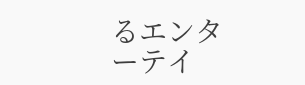るエンターテイ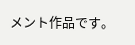メント作品です。